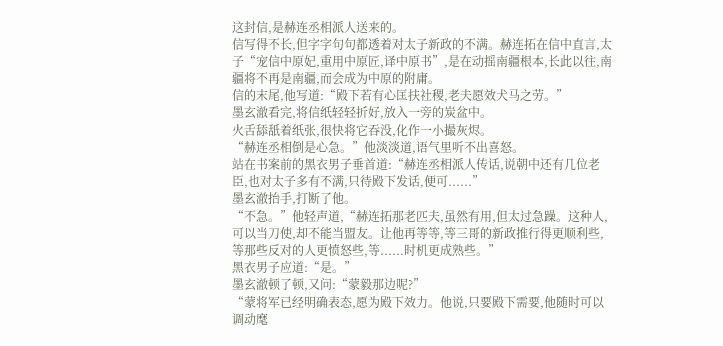这封信,是赫连丞相派人送来的。
信写得不长,但字字句句都透着对太子新政的不满。赫连拓在信中直言,太子“宠信中原妃,重用中原匠,译中原书”,是在动摇南疆根本,长此以往,南疆将不再是南疆,而会成为中原的附庸。
信的末尾,他写道:“殿下若有心匡扶社稷,老夫愿效犬马之劳。”
墨玄澈看完,将信纸轻轻折好,放入一旁的炭盆中。
火舌舔舐着纸张,很快将它吞没,化作一小撮灰烬。
“赫连丞相倒是心急。”他淡淡道,语气里听不出喜怒。
站在书案前的黑衣男子垂首道:“赫连丞相派人传话,说朝中还有几位老臣,也对太子多有不满,只待殿下发话,便可......”
墨玄澈抬手,打断了他。
“不急。”他轻声道,“赫连拓那老匹夫,虽然有用,但太过急躁。这种人,可以当刀使,却不能当盟友。让他再等等,等三哥的新政推行得更顺利些,等那些反对的人更愤怒些,等......时机更成熟些。”
黑衣男子应道:“是。”
墨玄澈顿了顿,又问:“蒙毅那边呢?”
“蒙将军已经明确表态,愿为殿下效力。他说,只要殿下需要,他随时可以调动麾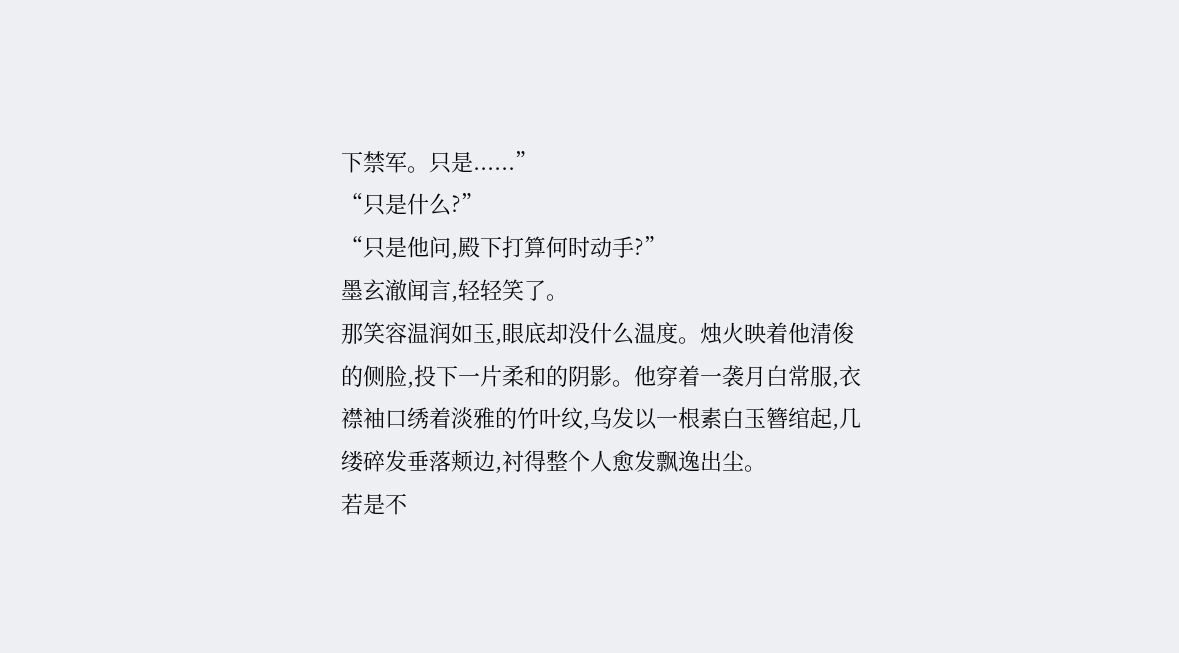下禁军。只是......”
“只是什么?”
“只是他问,殿下打算何时动手?”
墨玄澈闻言,轻轻笑了。
那笑容温润如玉,眼底却没什么温度。烛火映着他清俊的侧脸,投下一片柔和的阴影。他穿着一袭月白常服,衣襟袖口绣着淡雅的竹叶纹,乌发以一根素白玉簪绾起,几缕碎发垂落颊边,衬得整个人愈发飘逸出尘。
若是不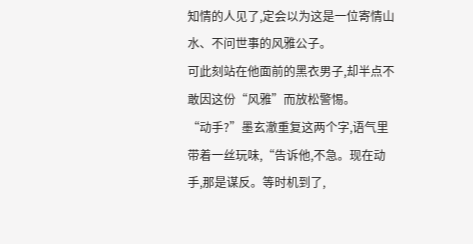知情的人见了,定会以为这是一位寄情山水、不问世事的风雅公子。
可此刻站在他面前的黑衣男子,却半点不敢因这份“风雅”而放松警惕。
“动手?”墨玄澈重复这两个字,语气里带着一丝玩味,“告诉他,不急。现在动手,那是谋反。等时机到了,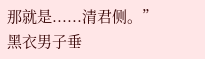那就是......清君侧。”
黑衣男子垂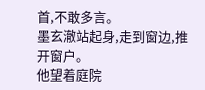首,不敢多言。
墨玄澈站起身,走到窗边,推开窗户。
他望着庭院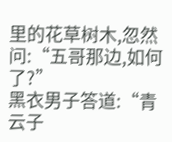里的花草树木,忽然问:“五哥那边,如何了?”
黑衣男子答道:“青云子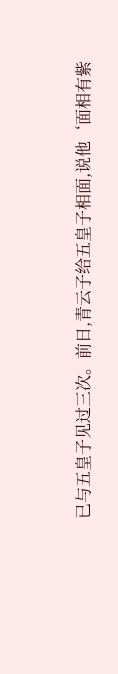已与五皇子见过三次。前日,青云子给五皇子相面,说他‘面相有紫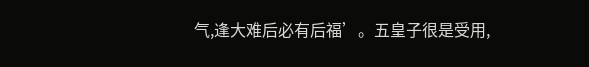气,逢大难后必有后福’。五皇子很是受用,